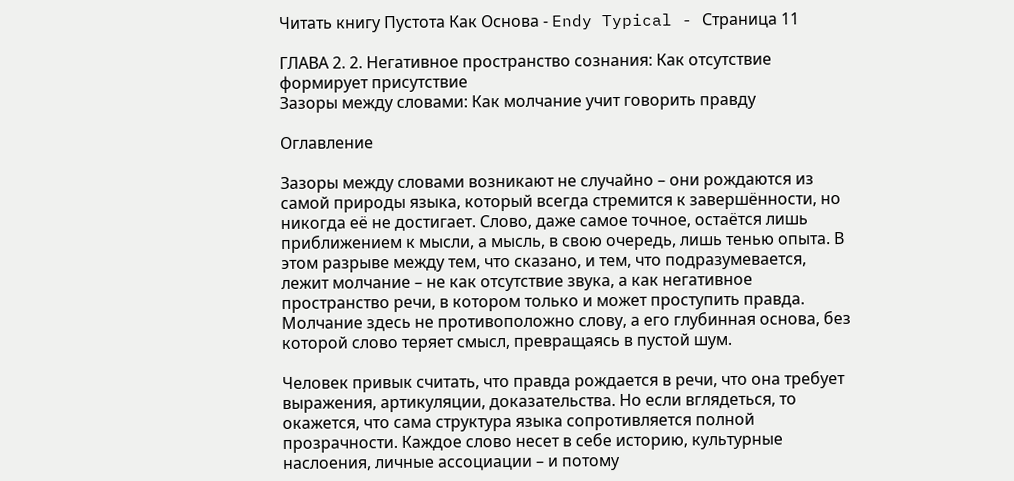Читать книгу Пустота Как Основа - Endy Typical - Страница 11

ГЛАВА 2. 2. Негативное пространство сознания: Как отсутствие формирует присутствие
Зазоры между словами: Как молчание учит говорить правду

Оглавление

Зазоры между словами возникают не случайно – они рождаются из самой природы языка, который всегда стремится к завершённости, но никогда её не достигает. Слово, даже самое точное, остаётся лишь приближением к мысли, а мысль, в свою очередь, лишь тенью опыта. В этом разрыве между тем, что сказано, и тем, что подразумевается, лежит молчание – не как отсутствие звука, а как негативное пространство речи, в котором только и может проступить правда. Молчание здесь не противоположно слову, а его глубинная основа, без которой слово теряет смысл, превращаясь в пустой шум.

Человек привык считать, что правда рождается в речи, что она требует выражения, артикуляции, доказательства. Но если вглядеться, то окажется, что сама структура языка сопротивляется полной прозрачности. Каждое слово несет в себе историю, культурные наслоения, личные ассоциации – и потому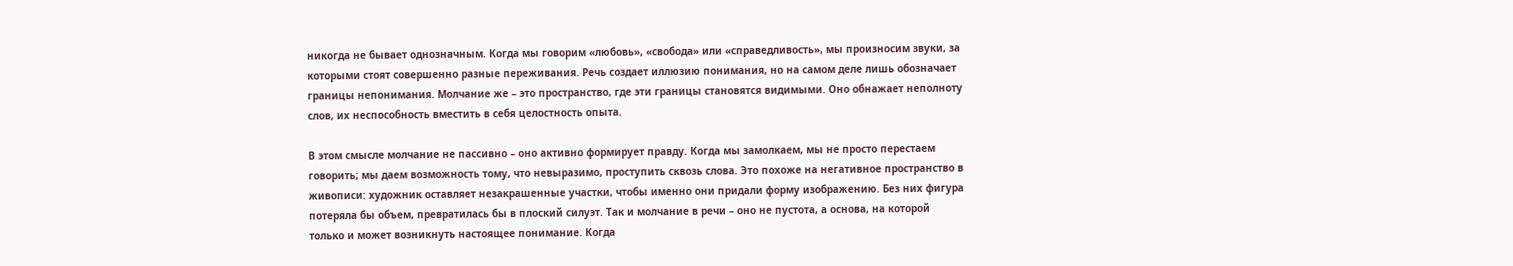никогда не бывает однозначным. Когда мы говорим «любовь», «свобода» или «справедливость», мы произносим звуки, за которыми стоят совершенно разные переживания. Речь создает иллюзию понимания, но на самом деле лишь обозначает границы непонимания. Молчание же – это пространство, где эти границы становятся видимыми. Оно обнажает неполноту слов, их неспособность вместить в себя целостность опыта.

В этом смысле молчание не пассивно – оно активно формирует правду. Когда мы замолкаем, мы не просто перестаем говорить; мы даем возможность тому, что невыразимо, проступить сквозь слова. Это похоже на негативное пространство в живописи: художник оставляет незакрашенные участки, чтобы именно они придали форму изображению. Без них фигура потеряла бы объем, превратилась бы в плоский силуэт. Так и молчание в речи – оно не пустота, а основа, на которой только и может возникнуть настоящее понимание. Когда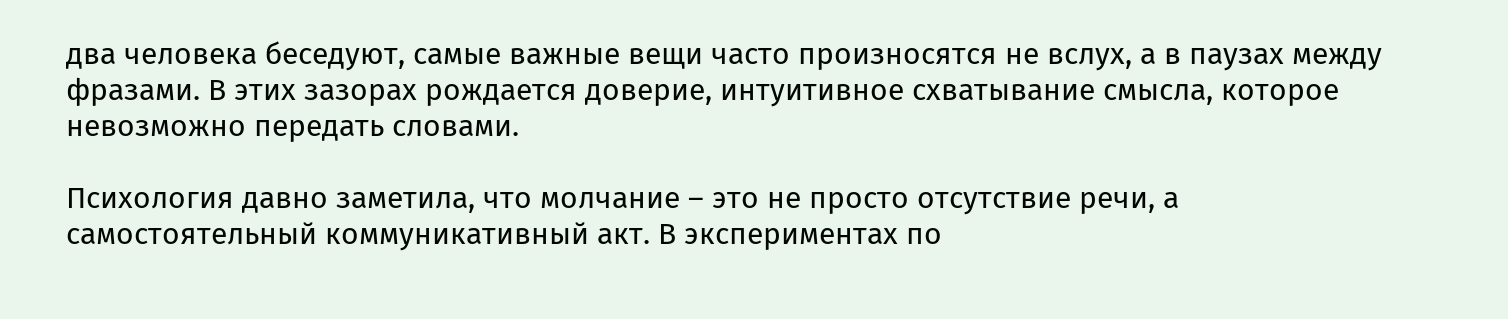два человека беседуют, самые важные вещи часто произносятся не вслух, а в паузах между фразами. В этих зазорах рождается доверие, интуитивное схватывание смысла, которое невозможно передать словами.

Психология давно заметила, что молчание – это не просто отсутствие речи, а самостоятельный коммуникативный акт. В экспериментах по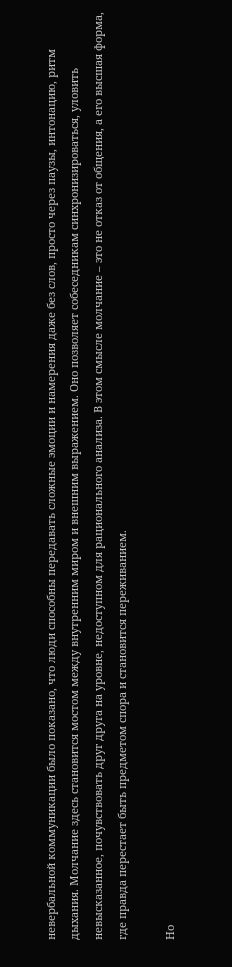невербальной коммуникации было показано, что люди способны передавать сложные эмоции и намерения даже без слов, просто через паузы, интонацию, ритм дыхания. Молчание здесь становится мостом между внутренним миром и внешним выражением. Оно позволяет собеседникам синхронизироваться, уловить невысказанное, почувствовать друг друга на уровне, недоступном для рационального анализа. В этом смысле молчание – это не отказ от общения, а его высшая форма, где правда перестает быть предметом спора и становится переживанием.

Но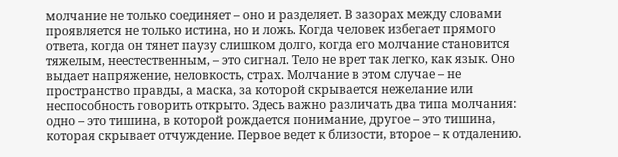молчание не только соединяет – оно и разделяет. В зазорах между словами проявляется не только истина, но и ложь. Когда человек избегает прямого ответа, когда он тянет паузу слишком долго, когда его молчание становится тяжелым, неестественным, – это сигнал. Тело не врет так легко, как язык. Оно выдает напряжение, неловкость, страх. Молчание в этом случае – не пространство правды, а маска, за которой скрывается нежелание или неспособность говорить открыто. Здесь важно различать два типа молчания: одно – это тишина, в которой рождается понимание, другое – это тишина, которая скрывает отчуждение. Первое ведет к близости, второе – к отдалению.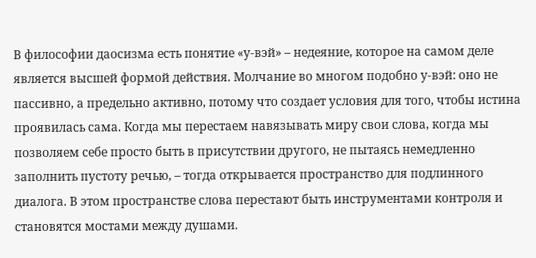В философии даосизма есть понятие «у-вэй» – недеяние, которое на самом деле является высшей формой действия. Молчание во многом подобно у-вэй: оно не пассивно, а предельно активно, потому что создает условия для того, чтобы истина проявилась сама. Когда мы перестаем навязывать миру свои слова, когда мы позволяем себе просто быть в присутствии другого, не пытаясь немедленно заполнить пустоту речью, – тогда открывается пространство для подлинного диалога. В этом пространстве слова перестают быть инструментами контроля и становятся мостами между душами.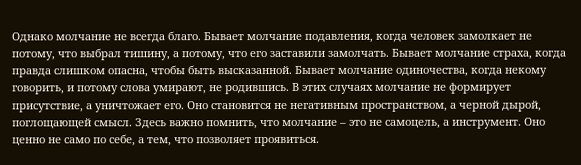Однако молчание не всегда благо. Бывает молчание подавления, когда человек замолкает не потому, что выбрал тишину, а потому, что его заставили замолчать. Бывает молчание страха, когда правда слишком опасна, чтобы быть высказанной. Бывает молчание одиночества, когда некому говорить, и потому слова умирают, не родившись. В этих случаях молчание не формирует присутствие, а уничтожает его. Оно становится не негативным пространством, а черной дырой, поглощающей смысл. Здесь важно помнить, что молчание – это не самоцель, а инструмент. Оно ценно не само по себе, а тем, что позволяет проявиться.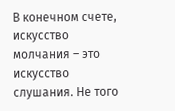В конечном счете, искусство молчания – это искусство слушания. Не того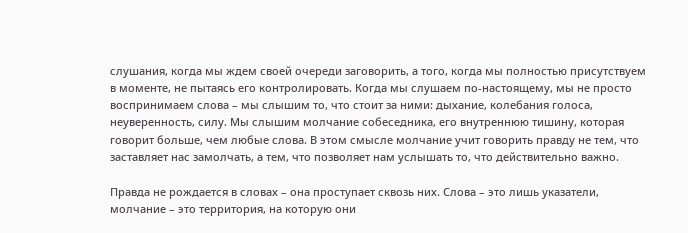слушания, когда мы ждем своей очереди заговорить, а того, когда мы полностью присутствуем в моменте, не пытаясь его контролировать. Когда мы слушаем по-настоящему, мы не просто воспринимаем слова – мы слышим то, что стоит за ними: дыхание, колебания голоса, неуверенность, силу. Мы слышим молчание собеседника, его внутреннюю тишину, которая говорит больше, чем любые слова. В этом смысле молчание учит говорить правду не тем, что заставляет нас замолчать, а тем, что позволяет нам услышать то, что действительно важно.

Правда не рождается в словах – она проступает сквозь них. Слова – это лишь указатели, молчание – это территория, на которую они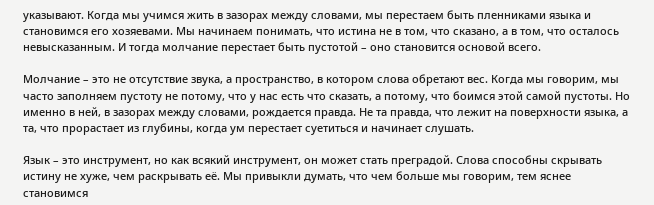указывают. Когда мы учимся жить в зазорах между словами, мы перестаем быть пленниками языка и становимся его хозяевами. Мы начинаем понимать, что истина не в том, что сказано, а в том, что осталось невысказанным. И тогда молчание перестает быть пустотой – оно становится основой всего.

Молчание – это не отсутствие звука, а пространство, в котором слова обретают вес. Когда мы говорим, мы часто заполняем пустоту не потому, что у нас есть что сказать, а потому, что боимся этой самой пустоты. Но именно в ней, в зазорах между словами, рождается правда. Не та правда, что лежит на поверхности языка, а та, что прорастает из глубины, когда ум перестает суетиться и начинает слушать.

Язык – это инструмент, но как всякий инструмент, он может стать преградой. Слова способны скрывать истину не хуже, чем раскрывать её. Мы привыкли думать, что чем больше мы говорим, тем яснее становимся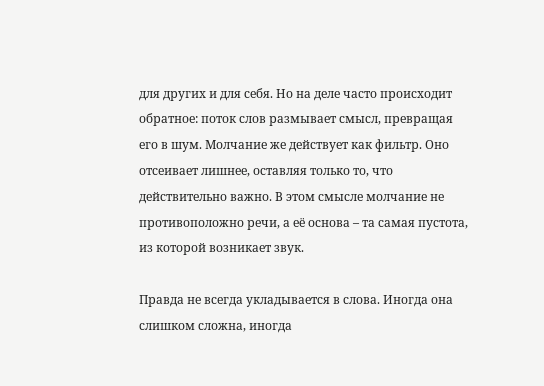для других и для себя. Но на деле часто происходит обратное: поток слов размывает смысл, превращая его в шум. Молчание же действует как фильтр. Оно отсеивает лишнее, оставляя только то, что действительно важно. В этом смысле молчание не противоположно речи, а её основа – та самая пустота, из которой возникает звук.

Правда не всегда укладывается в слова. Иногда она слишком сложна, иногда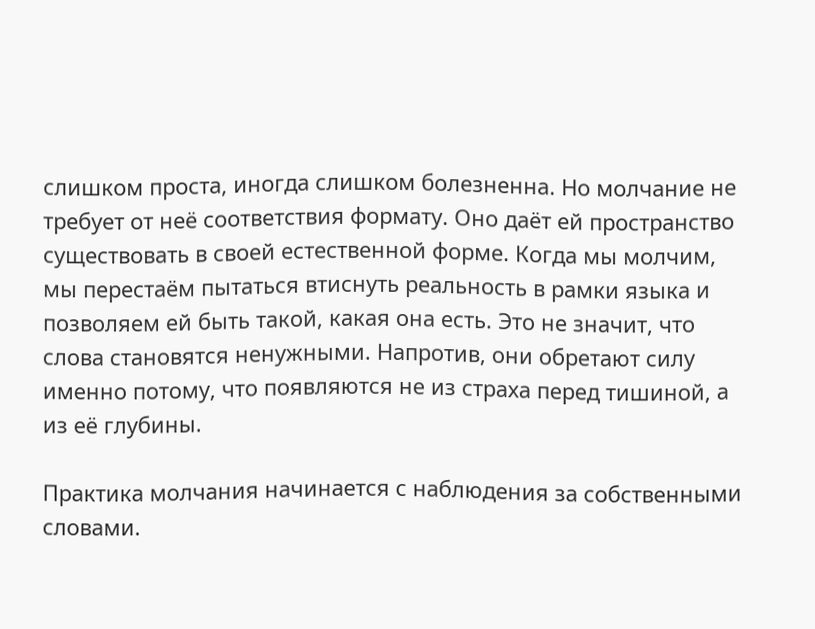слишком проста, иногда слишком болезненна. Но молчание не требует от неё соответствия формату. Оно даёт ей пространство существовать в своей естественной форме. Когда мы молчим, мы перестаём пытаться втиснуть реальность в рамки языка и позволяем ей быть такой, какая она есть. Это не значит, что слова становятся ненужными. Напротив, они обретают силу именно потому, что появляются не из страха перед тишиной, а из её глубины.

Практика молчания начинается с наблюдения за собственными словами.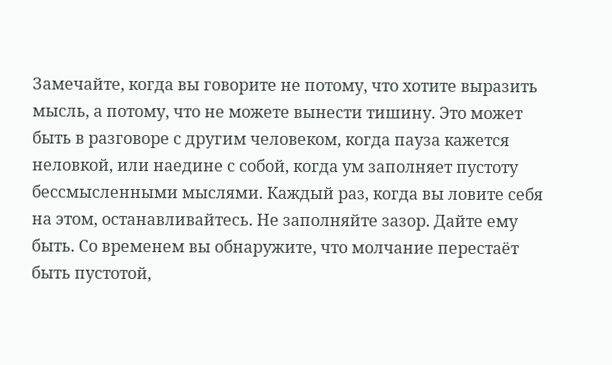Замечайте, когда вы говорите не потому, что хотите выразить мысль, а потому, что не можете вынести тишину. Это может быть в разговоре с другим человеком, когда пауза кажется неловкой, или наедине с собой, когда ум заполняет пустоту бессмысленными мыслями. Каждый раз, когда вы ловите себя на этом, останавливайтесь. Не заполняйте зазор. Дайте ему быть. Со временем вы обнаружите, что молчание перестаёт быть пустотой,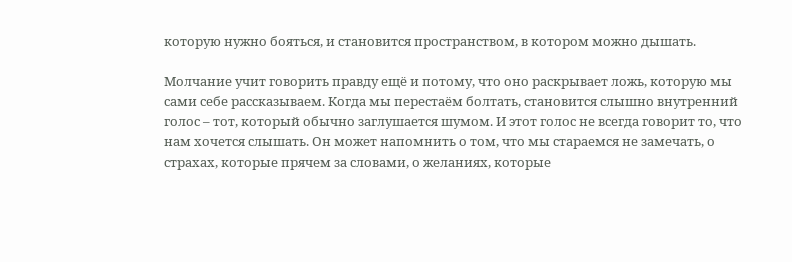которую нужно бояться, и становится пространством, в котором можно дышать.

Молчание учит говорить правду ещё и потому, что оно раскрывает ложь, которую мы сами себе рассказываем. Когда мы перестаём болтать, становится слышно внутренний голос – тот, который обычно заглушается шумом. И этот голос не всегда говорит то, что нам хочется слышать. Он может напомнить о том, что мы стараемся не замечать, о страхах, которые прячем за словами, о желаниях, которые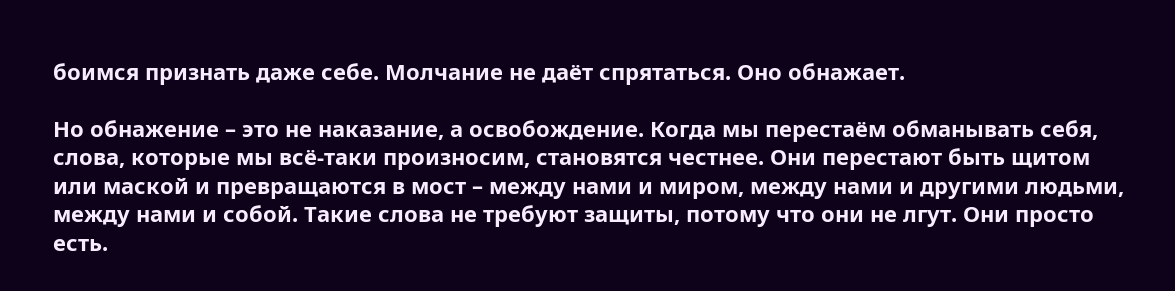боимся признать даже себе. Молчание не даёт спрятаться. Оно обнажает.

Но обнажение – это не наказание, а освобождение. Когда мы перестаём обманывать себя, слова, которые мы всё-таки произносим, становятся честнее. Они перестают быть щитом или маской и превращаются в мост – между нами и миром, между нами и другими людьми, между нами и собой. Такие слова не требуют защиты, потому что они не лгут. Они просто есть.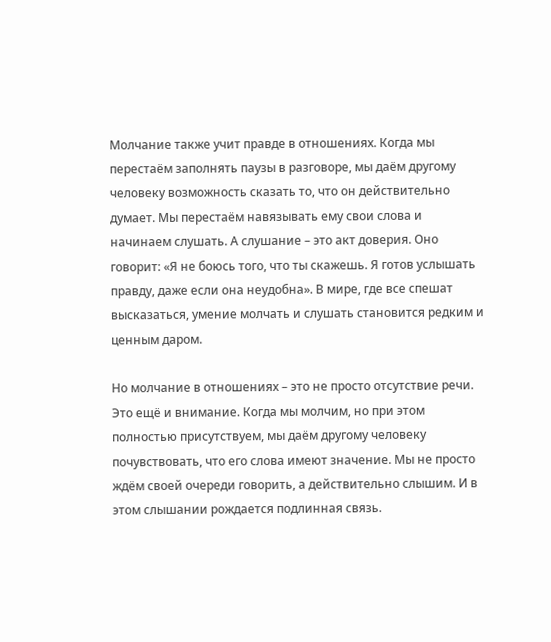Молчание также учит правде в отношениях. Когда мы перестаём заполнять паузы в разговоре, мы даём другому человеку возможность сказать то, что он действительно думает. Мы перестаём навязывать ему свои слова и начинаем слушать. А слушание – это акт доверия. Оно говорит: «Я не боюсь того, что ты скажешь. Я готов услышать правду, даже если она неудобна». В мире, где все спешат высказаться, умение молчать и слушать становится редким и ценным даром.

Но молчание в отношениях – это не просто отсутствие речи. Это ещё и внимание. Когда мы молчим, но при этом полностью присутствуем, мы даём другому человеку почувствовать, что его слова имеют значение. Мы не просто ждём своей очереди говорить, а действительно слышим. И в этом слышании рождается подлинная связь.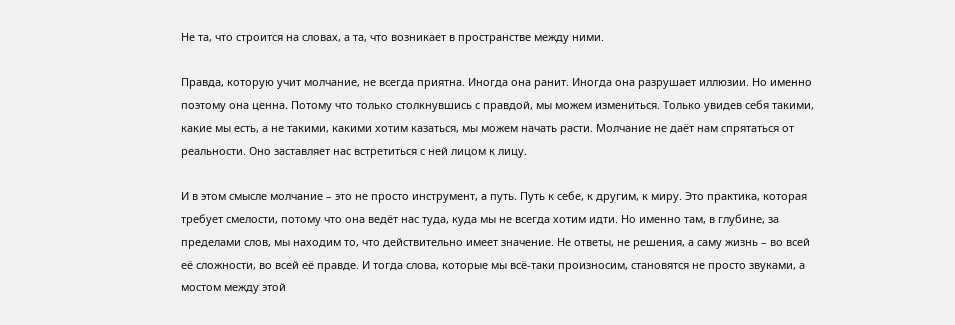Не та, что строится на словах, а та, что возникает в пространстве между ними.

Правда, которую учит молчание, не всегда приятна. Иногда она ранит. Иногда она разрушает иллюзии. Но именно поэтому она ценна. Потому что только столкнувшись с правдой, мы можем измениться. Только увидев себя такими, какие мы есть, а не такими, какими хотим казаться, мы можем начать расти. Молчание не даёт нам спрятаться от реальности. Оно заставляет нас встретиться с ней лицом к лицу.

И в этом смысле молчание – это не просто инструмент, а путь. Путь к себе, к другим, к миру. Это практика, которая требует смелости, потому что она ведёт нас туда, куда мы не всегда хотим идти. Но именно там, в глубине, за пределами слов, мы находим то, что действительно имеет значение. Не ответы, не решения, а саму жизнь – во всей её сложности, во всей её правде. И тогда слова, которые мы всё-таки произносим, становятся не просто звуками, а мостом между этой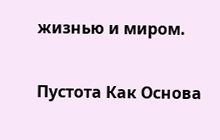жизнью и миром.

Пустота Как Основа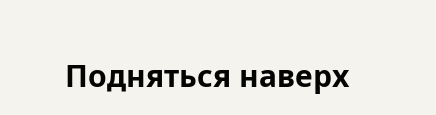Подняться наверх